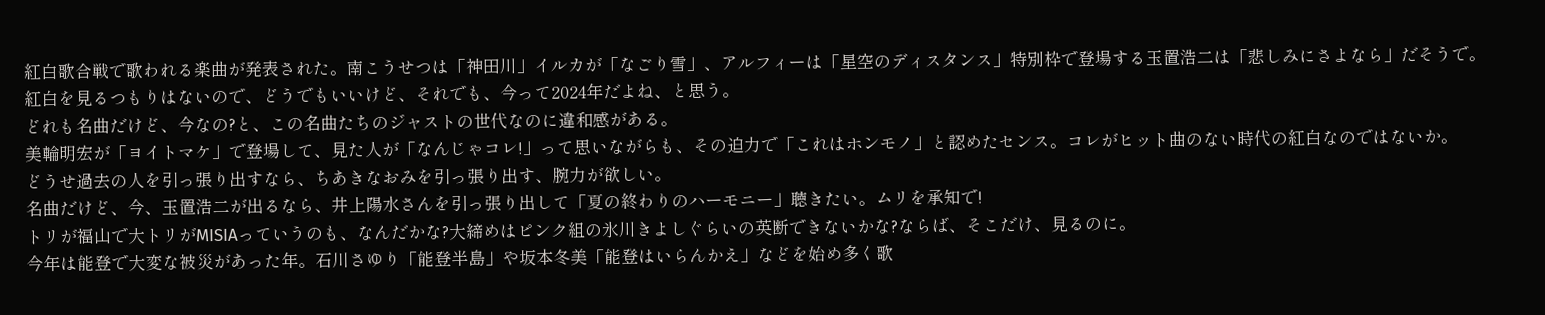紅白歌合戦で歌われる楽曲が発表された。南こうせつは「神田川」イルカが「なごり雪」、アルフィーは「星空のディスタンス」特別枠で登場する玉置浩二は「悲しみにさよなら」だそうで。
紅白を見るつもりはないので、どうでもいいけど、それでも、今って2024年だよね、と思う。
どれも名曲だけど、今なの?と、この名曲たちのジャストの世代なのに違和感がある。
美輪明宏が「ヨイトマケ」で登場して、見た人が「なんじゃコレ!」って思いながらも、その迫力で「これはホンモノ」と認めたセンス。コレがヒット曲のない時代の紅白なのではないか。
どうせ過去の人を引っ張り出すなら、ちあきなおみを引っ張り出す、腕力が欲しい。
名曲だけど、今、玉置浩二が出るなら、井上陽水さんを引っ張り出して「夏の終わりのハーモニー」聴きたい。ムリを承知で!
トリが福山で大トリがMISIAっていうのも、なんだかな?大締めはピンク組の氷川きよしぐらいの英断できないかな?ならば、そこだけ、見るのに。
今年は能登で大変な被災があった年。石川さゆり「能登半島」や坂本冬美「能登はいらんかえ」などを始め多く歌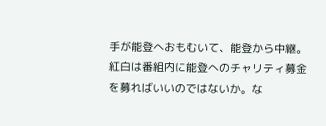手が能登へおもむいて、能登から中継。紅白は番組内に能登へのチャリティ募金を募ればいいのではないか。な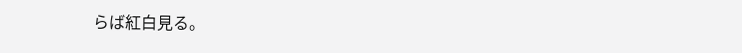らば紅白見る。